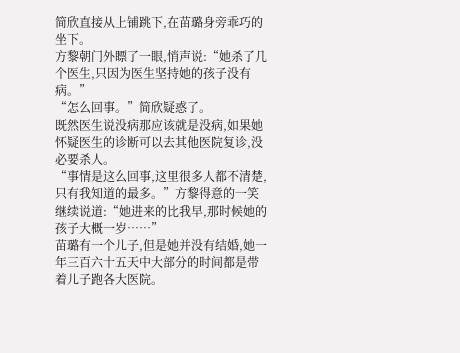简欣直接从上铺跳下,在苗璐身旁乖巧的坐下。
方黎朝门外瞟了一眼,悄声说:“她杀了几个医生,只因为医生坚持她的孩子没有病。”
“怎么回事。”简欣疑惑了。
既然医生说没病那应该就是没病,如果她怀疑医生的诊断可以去其他医院复诊,没必要杀人。
“事情是这么回事,这里很多人都不清楚,只有我知道的最多。”方黎得意的一笑继续说道:“她进来的比我早,那时候她的孩子大概一岁……”
苗璐有一个儿子,但是她并没有结婚,她一年三百六十五天中大部分的时间都是带着儿子跑各大医院。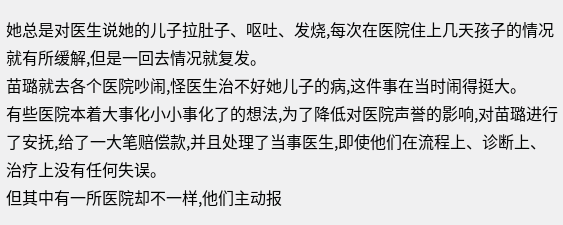她总是对医生说她的儿子拉肚子、呕吐、发烧,每次在医院住上几天孩子的情况就有所缓解,但是一回去情况就复发。
苗璐就去各个医院吵闹,怪医生治不好她儿子的病,这件事在当时闹得挺大。
有些医院本着大事化小小事化了的想法,为了降低对医院声誉的影响,对苗璐进行了安抚,给了一大笔赔偿款,并且处理了当事医生,即使他们在流程上、诊断上、治疗上没有任何失误。
但其中有一所医院却不一样,他们主动报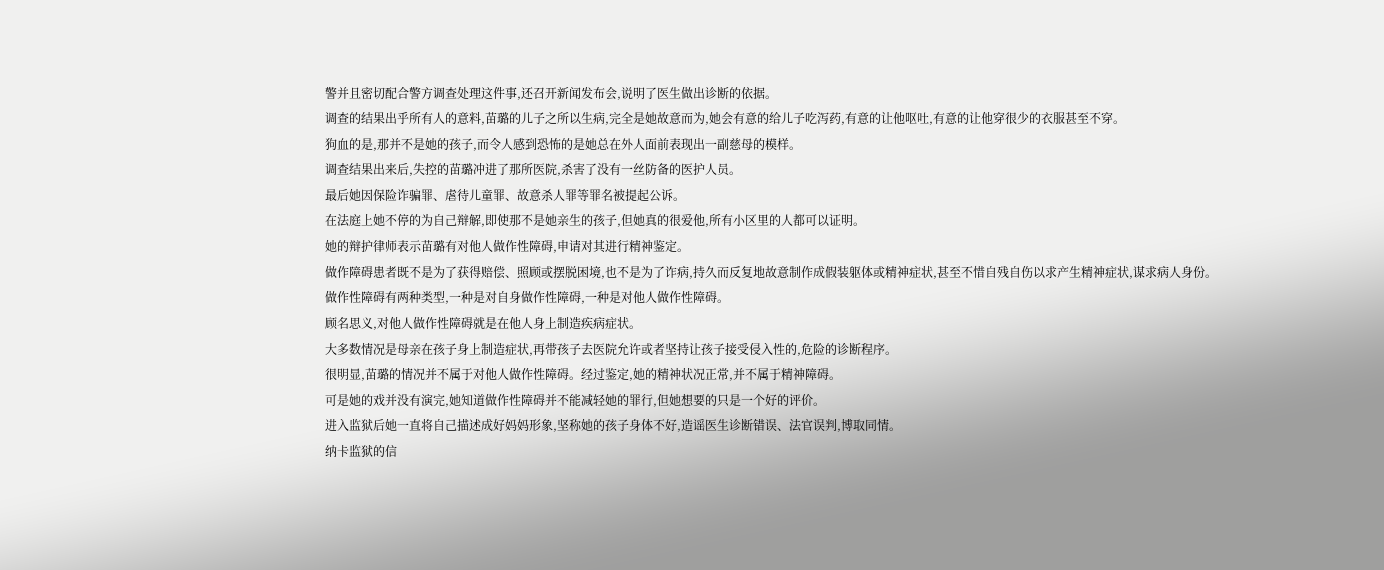警并且密切配合警方调查处理这件事,还召开新闻发布会,说明了医生做出诊断的依据。
调查的结果出乎所有人的意料,苗璐的儿子之所以生病,完全是她故意而为,她会有意的给儿子吃泻药,有意的让他呕吐,有意的让他穿很少的衣服甚至不穿。
狗血的是,那并不是她的孩子,而令人感到恐怖的是她总在外人面前表现出一副慈母的模样。
调查结果出来后,失控的苗璐冲进了那所医院,杀害了没有一丝防备的医护人员。
最后她因保险诈骗罪、虐待儿童罪、故意杀人罪等罪名被提起公诉。
在法庭上她不停的为自己辩解,即使那不是她亲生的孩子,但她真的很爱他,所有小区里的人都可以证明。
她的辩护律师表示苗璐有对他人做作性障碍,申请对其进行精神鉴定。
做作障碍患者既不是为了获得赔偿、照顾或摆脱困境,也不是为了诈病,持久而反复地故意制作成假装躯体或精神症状,甚至不惜自残自伤以求产生精神症状,谋求病人身份。
做作性障碍有两种类型,一种是对自身做作性障碍,一种是对他人做作性障碍。
顾名思义,对他人做作性障碍就是在他人身上制造疾病症状。
大多数情况是母亲在孩子身上制造症状,再带孩子去医院允许或者坚持让孩子接受侵入性的,危险的诊断程序。
很明显,苗璐的情况并不属于对他人做作性障碍。经过鉴定,她的精神状况正常,并不属于精神障碍。
可是她的戏并没有演完,她知道做作性障碍并不能减轻她的罪行,但她想要的只是一个好的评价。
进入监狱后她一直将自己描述成好妈妈形象,坚称她的孩子身体不好,造谣医生诊断错误、法官误判,博取同情。
纳卡监狱的信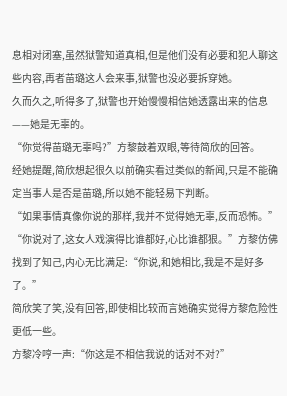息相对闭塞,虽然狱警知道真相,但是他们没有必要和犯人聊这些内容,再者苗璐这人会来事,狱警也没必要拆穿她。
久而久之,听得多了,狱警也开始慢慢相信她透露出来的信息——她是无辜的。
“你觉得苗璐无辜吗?”方黎鼓着双眼,等待简欣的回答。
经她提醒,简欣想起很久以前确实看过类似的新闻,只是不能确定当事人是否是苗璐,所以她不能轻易下判断。
“如果事情真像你说的那样,我并不觉得她无辜,反而恐怖。”
“你说对了,这女人戏演得比谁都好,心比谁都狠。”方黎仿佛找到了知己,内心无比满足:“你说,和她相比,我是不是好多了。”
简欣笑了笑,没有回答,即使相比较而言她确实觉得方黎危险性更低一些。
方黎冷哼一声:“你这是不相信我说的话对不对?”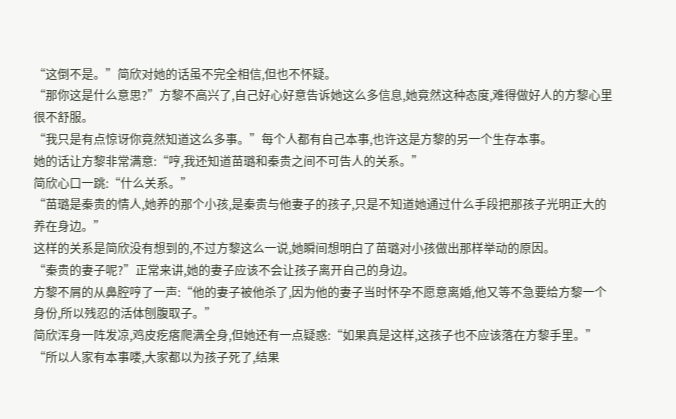“这倒不是。”简欣对她的话虽不完全相信,但也不怀疑。
“那你这是什么意思?”方黎不高兴了,自己好心好意告诉她这么多信息,她竟然这种态度,难得做好人的方黎心里很不舒服。
“我只是有点惊讶你竟然知道这么多事。”每个人都有自己本事,也许这是方黎的另一个生存本事。
她的话让方黎非常满意:“哼,我还知道苗璐和秦贵之间不可告人的关系。”
简欣心口一跳:“什么关系。”
“苗璐是秦贵的情人,她养的那个小孩,是秦贵与他妻子的孩子,只是不知道她通过什么手段把那孩子光明正大的养在身边。”
这样的关系是简欣没有想到的,不过方黎这么一说,她瞬间想明白了苗璐对小孩做出那样举动的原因。
“秦贵的妻子呢?”正常来讲,她的妻子应该不会让孩子离开自己的身边。
方黎不屑的从鼻腔哼了一声:“他的妻子被他杀了,因为他的妻子当时怀孕不愿意离婚,他又等不急要给方黎一个身份,所以残忍的活体刨腹取子。”
简欣浑身一阵发凉,鸡皮疙瘩爬满全身,但她还有一点疑惑:“如果真是这样,这孩子也不应该落在方黎手里。”
“所以人家有本事喽,大家都以为孩子死了,结果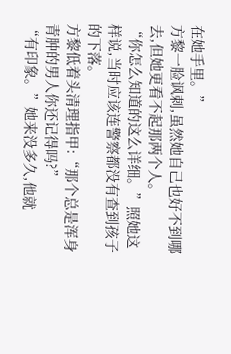在她手里。”
方黎一脸讽刺,虽然她自己也好不到哪去,但她更看不起那两个人。
“你怎么知道的这么详细。”照她这样说,当时应该连警察都没有查到孩子的下落。
方黎低着头清理指甲:“那个总是浑身青肿的男人你还记得吗?”
“有印象。”她来没多久,他就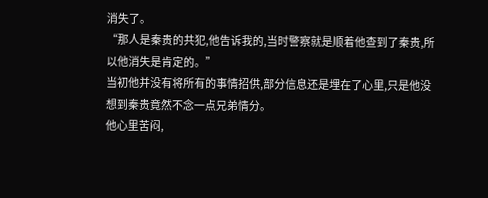消失了。
“那人是秦贵的共犯,他告诉我的,当时警察就是顺着他查到了秦贵,所以他消失是肯定的。”
当初他并没有将所有的事情招供,部分信息还是埋在了心里,只是他没想到秦贵竟然不念一点兄弟情分。
他心里苦闷,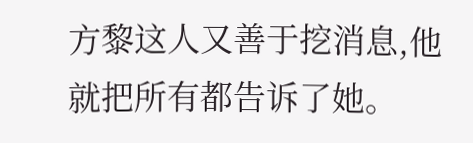方黎这人又善于挖消息,他就把所有都告诉了她。